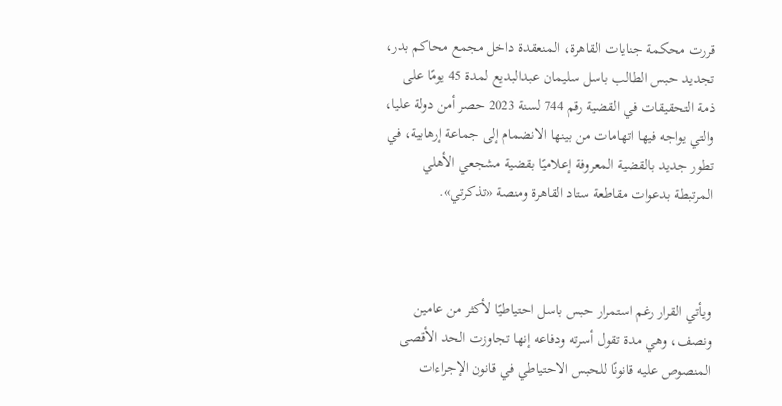قررت محكمة جنايات القاهرة، المنعقدة داخل مجمع محاكم بدر، تجديد حبس الطالب باسل سليمان عبدالبديع لمدة 45 يومًا على ذمة التحقيقات في القضية رقم 744 لسنة 2023 حصر أمن دولة عليا، والتي يواجه فيها اتهامات من بينها الانضمام إلى جماعة إرهابية، في تطور جديد بالقضية المعروفة إعلاميًا بقضية مشجعي الأهلي المرتبطة بدعوات مقاطعة ستاد القاهرة ومنصة «تذكرتي».



ويأتي القرار رغم استمرار حبس باسل احتياطيًا لأكثر من عامين ونصف، وهي مدة تقول أسرته ودفاعه إنها تجاوزت الحد الأقصى المنصوص عليه قانونًا للحبس الاحتياطي في قانون الإجراءات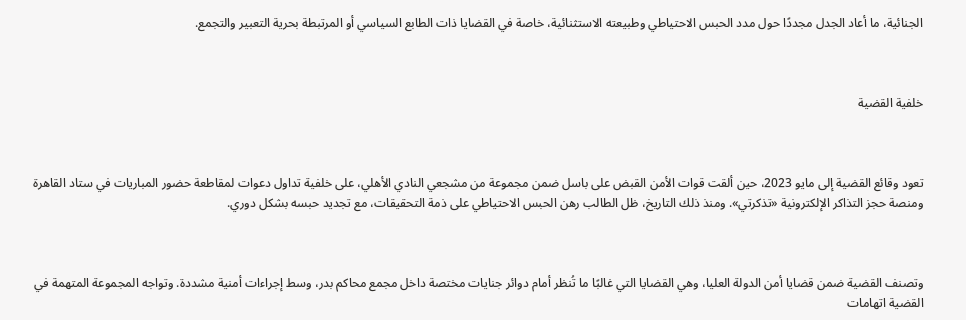الجنائية، ما أعاد الجدل مجددًا حول مدد الحبس الاحتياطي وطبيعته الاستثنائية، خاصة في القضايا ذات الطابع السياسي أو المرتبطة بحرية التعبير والتجمع.



خلفية القضية



تعود وقائع القضية إلى مايو 2023، حين ألقت قوات الأمن القبض على باسل ضمن مجموعة من مشجعي النادي الأهلي، على خلفية تداول دعوات لمقاطعة حضور المباريات في ستاد القاهرة ومنصة حجز التذاكر الإلكترونية «تذكرتي». ومنذ ذلك التاريخ، ظل الطالب رهن الحبس الاحتياطي على ذمة التحقيقات، مع تجديد حبسه بشكل دوري.



وتصنف القضية ضمن قضايا أمن الدولة العليا، وهي القضايا التي غالبًا ما تُنظر أمام دوائر جنايات مختصة داخل مجمع محاكم بدر، وسط إجراءات أمنية مشددة. وتواجه المجموعة المتهمة في القضية اتهامات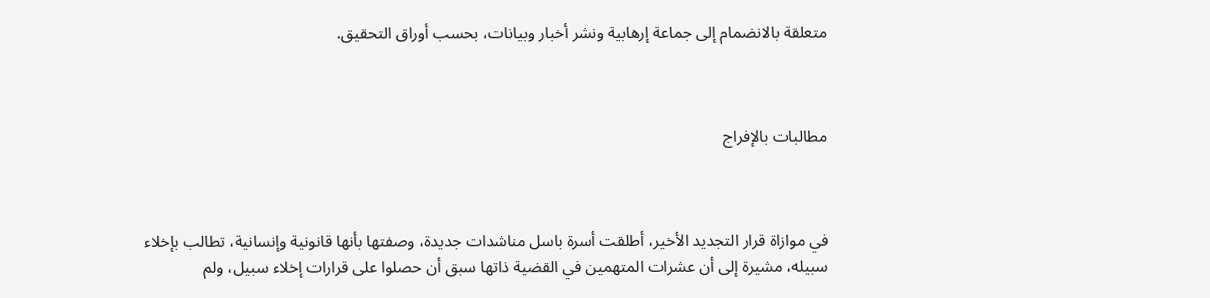متعلقة بالانضمام إلى جماعة إرهابية ونشر أخبار وبيانات، بحسب أوراق التحقيق.



مطالبات بالإفراج



في موازاة قرار التجديد الأخير، أطلقت أسرة باسل مناشدات جديدة، وصفتها بأنها قانونية وإنسانية، تطالب بإخلاء سبيله، مشيرة إلى أن عشرات المتهمين في القضية ذاتها سبق أن حصلوا على قرارات إخلاء سبيل، ولم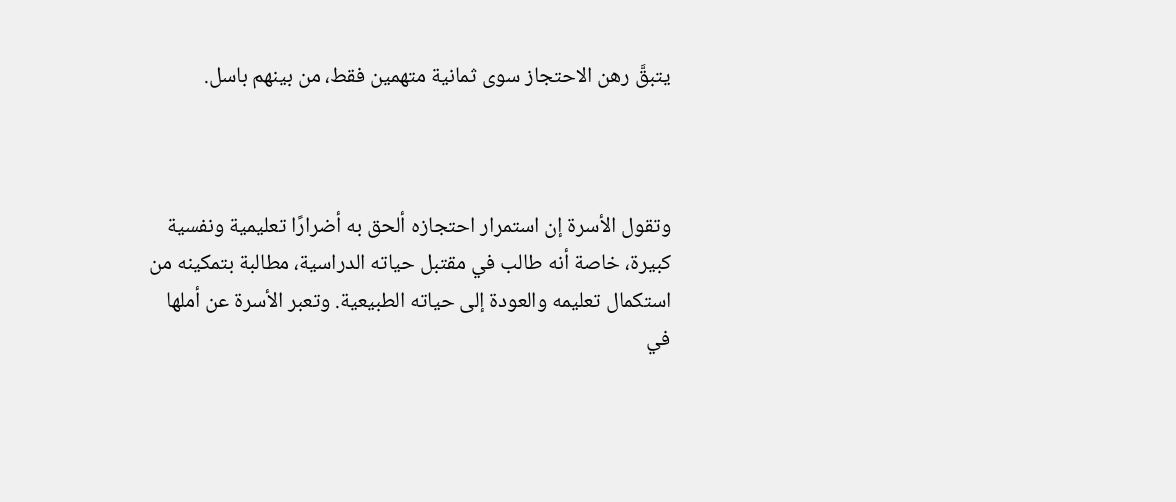يتبقَّ رهن الاحتجاز سوى ثمانية متهمين فقط، من بينهم باسل.



وتقول الأسرة إن استمرار احتجازه ألحق به أضرارًا تعليمية ونفسية كبيرة، خاصة أنه طالب في مقتبل حياته الدراسية، مطالبة بتمكينه من استكمال تعليمه والعودة إلى حياته الطبيعية. وتعبر الأسرة عن أملها في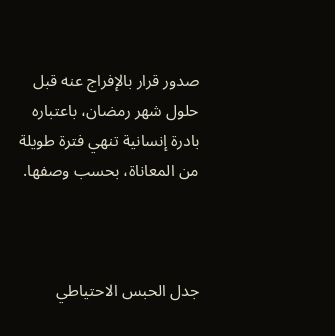صدور قرار بالإفراج عنه قبل حلول شهر رمضان، باعتباره بادرة إنسانية تنهي فترة طويلة من المعاناة، بحسب وصفها.



جدل الحبس الاحتياطي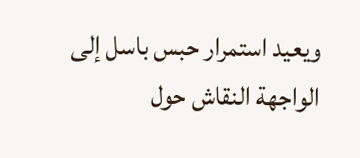ويعيد استمرار حبس باسل إلى الواجهة النقاش حول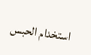استخدام الحبس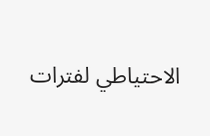الاحتياطي لفترات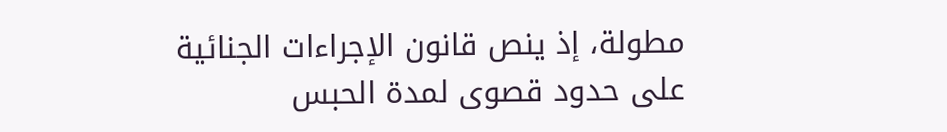مطولة، إذ ينص قانون الإجراءات الجنائية على حدود قصوى لمدة الحبس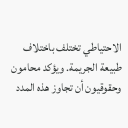الاحتياطي تختلف باختلاف طبيعة الجريمة. ويؤكد محامون وحقوقيون أن تجاوز هذه المدد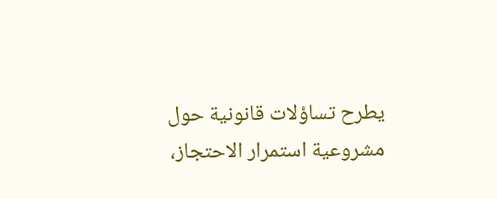يطرح تساؤلات قانونية حول مشروعية استمرار الاحتجاز،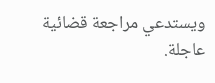ويستدعي مراجعة قضائية عاجلة.